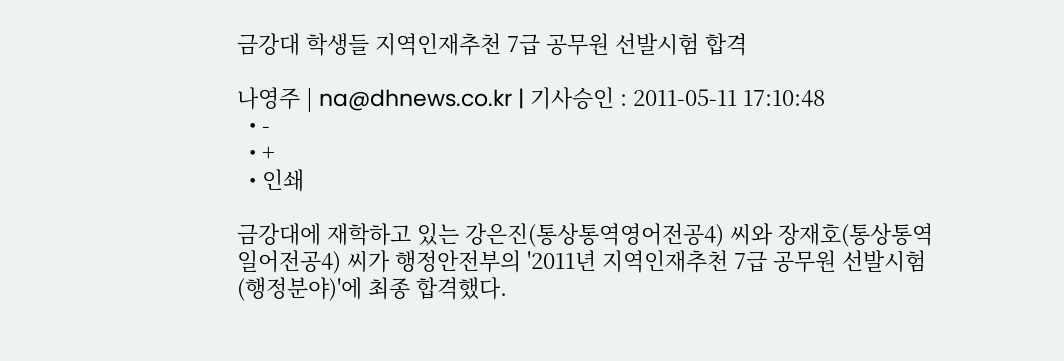금강대 학생들 지역인재추천 7급 공무원 선발시험 합격

나영주 | na@dhnews.co.kr | 기사승인 : 2011-05-11 17:10:48
  • -
  • +
  • 인쇄

금강대에 재학하고 있는 강은진(통상통역영어전공4) 씨와 장재호(통상통역일어전공4) 씨가 행정안전부의 '2011년 지역인재추천 7급 공무원 선발시험(행정분야)'에 최종 합격했다.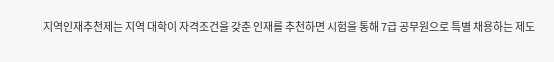지역인재추천제는 지역 대학이 자격조건을 갖춘 인재를 추천하면 시험을 통해 7급 공무원으로 특별 채용하는 제도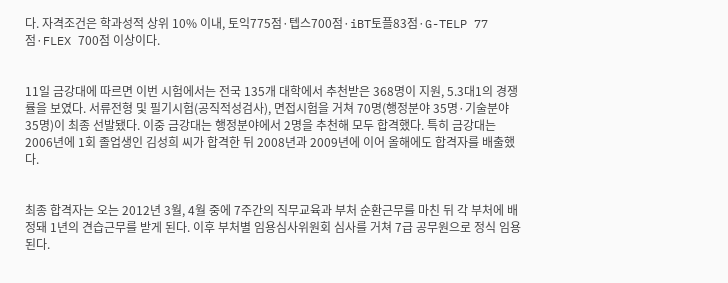다. 자격조건은 학과성적 상위 10% 이내, 토익775점·텝스700점·iBT토플83점·G-TELP 77점·FLEX 700점 이상이다.


11일 금강대에 따르면 이번 시험에서는 전국 135개 대학에서 추천받은 368명이 지원, 5.3대1의 경쟁률을 보였다. 서류전형 및 필기시험(공직적성검사), 면접시험을 거쳐 70명(행정분야 35명·기술분야 35명)이 최종 선발됐다. 이중 금강대는 행정분야에서 2명을 추천해 모두 합격했다. 특히 금강대는 2006년에 1회 졸업생인 김성희 씨가 합격한 뒤 2008년과 2009년에 이어 올해에도 합격자를 배출했다.


최종 합격자는 오는 2012년 3월, 4월 중에 7주간의 직무교육과 부처 순환근무를 마친 뒤 각 부처에 배정돼 1년의 견습근무를 받게 된다. 이후 부처별 임용심사위원회 심사를 거쳐 7급 공무원으로 정식 임용된다.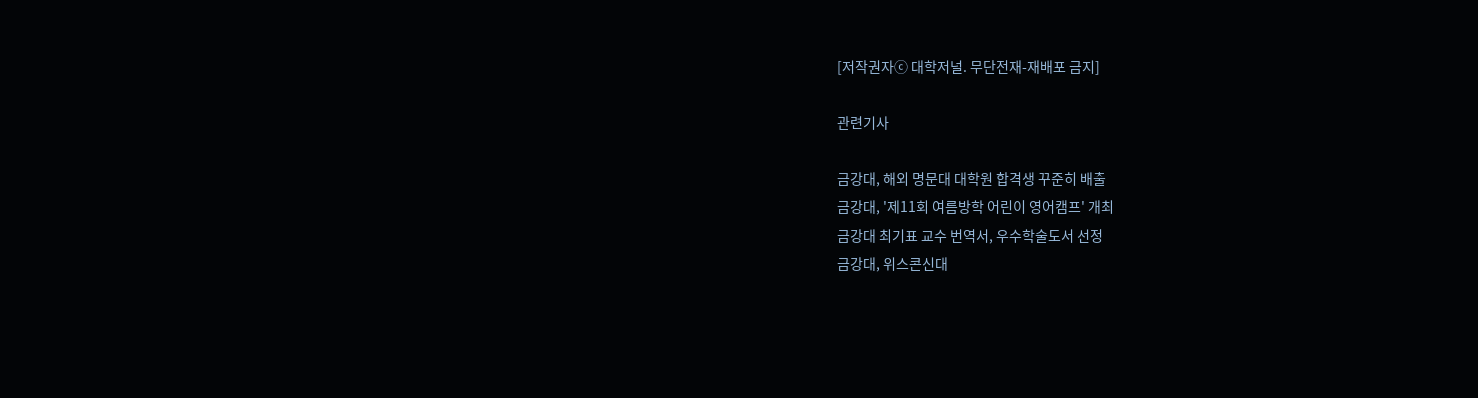[저작권자ⓒ 대학저널. 무단전재-재배포 금지]

관련기사

금강대, 해외 명문대 대학원 합격생 꾸준히 배출
금강대, '제11회 여름방학 어린이 영어캠프' 개최
금강대 최기표 교수 번역서, 우수학술도서 선정
금강대, 위스콘신대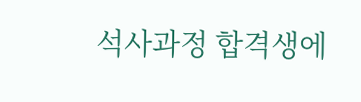석사과정 합격생에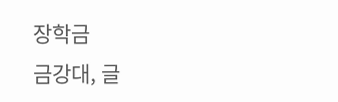장학금
금강대, 글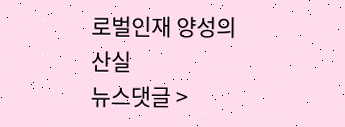로벌인재 양성의 산실
뉴스댓글 >